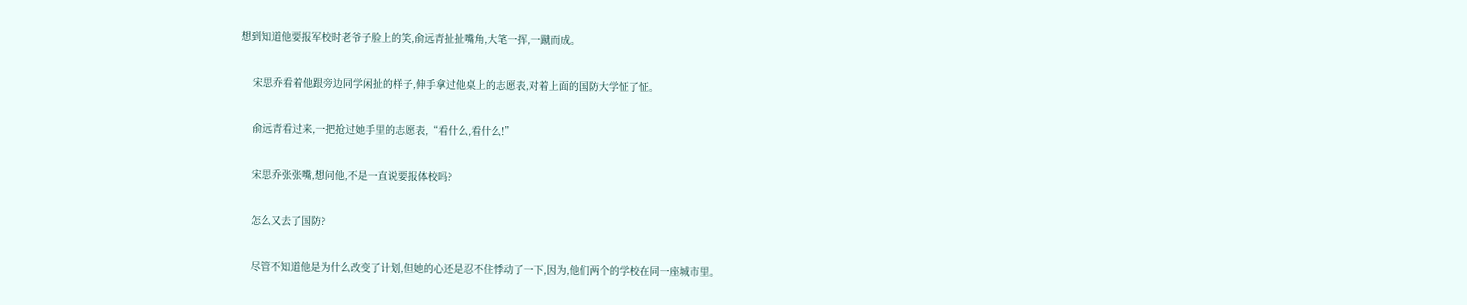想到知道他要报军校时老爷子脸上的笑,俞远青扯扯嘴角,大笔一挥,一蹴而成。

    宋思乔看着他跟旁边同学闲扯的样子,伸手拿过他桌上的志愿表,对着上面的国防大学怔了怔。

    俞远青看过来,一把抢过她手里的志愿表,“看什么,看什么!”

    宋思乔张张嘴,想问他,不是一直说要报体校吗?

    怎么又去了国防?

    尽管不知道他是为什么改变了计划,但她的心还是忍不住悸动了一下,因为,他们两个的学校在同一座城市里。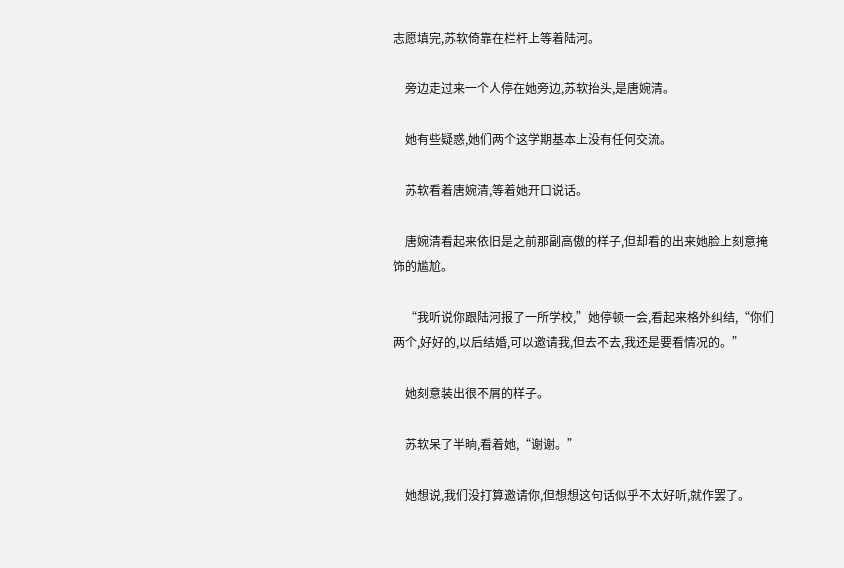志愿填完,苏软倚靠在栏杆上等着陆河。

    旁边走过来一个人停在她旁边,苏软抬头,是唐婉清。

    她有些疑惑,她们两个这学期基本上没有任何交流。

    苏软看着唐婉清,等着她开口说话。

    唐婉清看起来依旧是之前那副高傲的样子,但却看的出来她脸上刻意掩饰的尴尬。

    “我听说你跟陆河报了一所学校,”她停顿一会,看起来格外纠结,“你们两个,好好的,以后结婚,可以邀请我,但去不去,我还是要看情况的。”

    她刻意装出很不屑的样子。

    苏软呆了半晌,看着她,“谢谢。”

    她想说,我们没打算邀请你,但想想这句话似乎不太好听,就作罢了。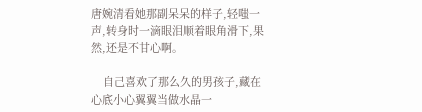唐婉清看她那副呆呆的样子,轻嗤一声,转身时一滴眼泪顺着眼角滑下,果然,还是不甘心啊。

    自己喜欢了那么久的男孩子,藏在心底小心翼翼当做水晶一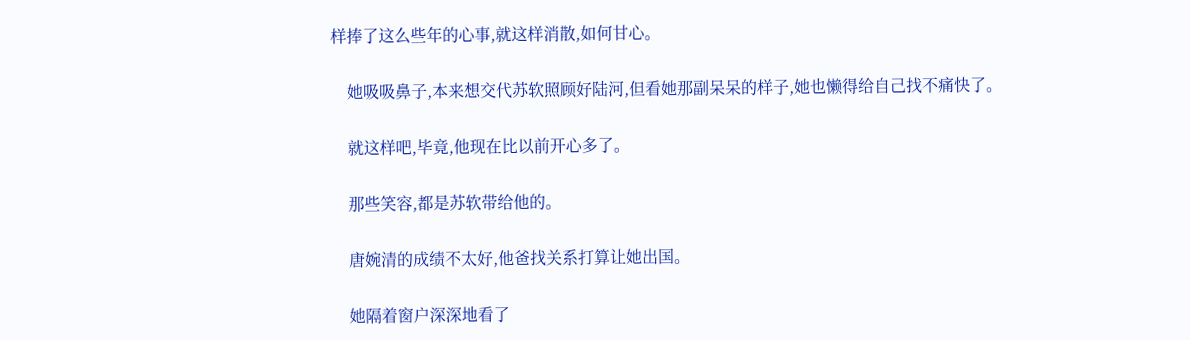样捧了这么些年的心事,就这样消散,如何甘心。

    她吸吸鼻子,本来想交代苏软照顾好陆河,但看她那副呆呆的样子,她也懒得给自己找不痛快了。

    就这样吧,毕竟,他现在比以前开心多了。

    那些笑容,都是苏软带给他的。

    唐婉清的成绩不太好,他爸找关系打算让她出国。

    她隔着窗户深深地看了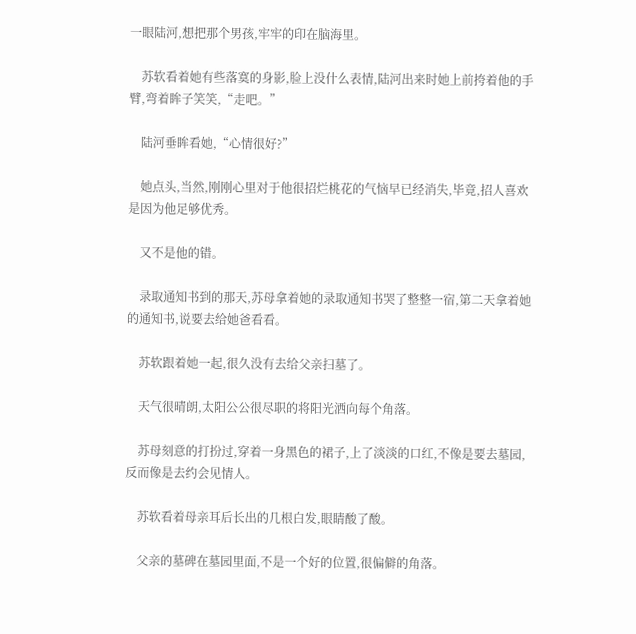一眼陆河,想把那个男孩,牢牢的印在脑海里。

    苏软看着她有些落寞的身影,脸上没什么表情,陆河出来时她上前挎着他的手臂,弯着眸子笑笑,“走吧。”

    陆河垂眸看她,“心情很好?”

    她点头,当然,刚刚心里对于他很招烂桃花的气恼早已经消失,毕竟,招人喜欢是因为他足够优秀。

    又不是他的错。

    录取通知书到的那天,苏母拿着她的录取通知书哭了整整一宿,第二天拿着她的通知书,说要去给她爸看看。

    苏软跟着她一起,很久没有去给父亲扫墓了。

    天气很晴朗,太阳公公很尽职的将阳光洒向每个角落。

    苏母刻意的打扮过,穿着一身黑色的裙子,上了淡淡的口红,不像是要去墓园,反而像是去约会见情人。

    苏软看着母亲耳后长出的几根白发,眼睛酸了酸。

    父亲的墓碑在墓园里面,不是一个好的位置,很偏僻的角落。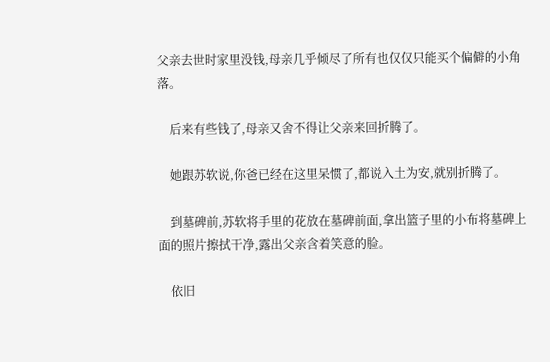父亲去世时家里没钱,母亲几乎倾尽了所有也仅仅只能买个偏僻的小角落。

    后来有些钱了,母亲又舍不得让父亲来回折腾了。

    她跟苏软说,你爸已经在这里呆惯了,都说入土为安,就别折腾了。

    到墓碑前,苏软将手里的花放在墓碑前面,拿出篮子里的小布将墓碑上面的照片擦拭干净,露出父亲含着笑意的脸。

    依旧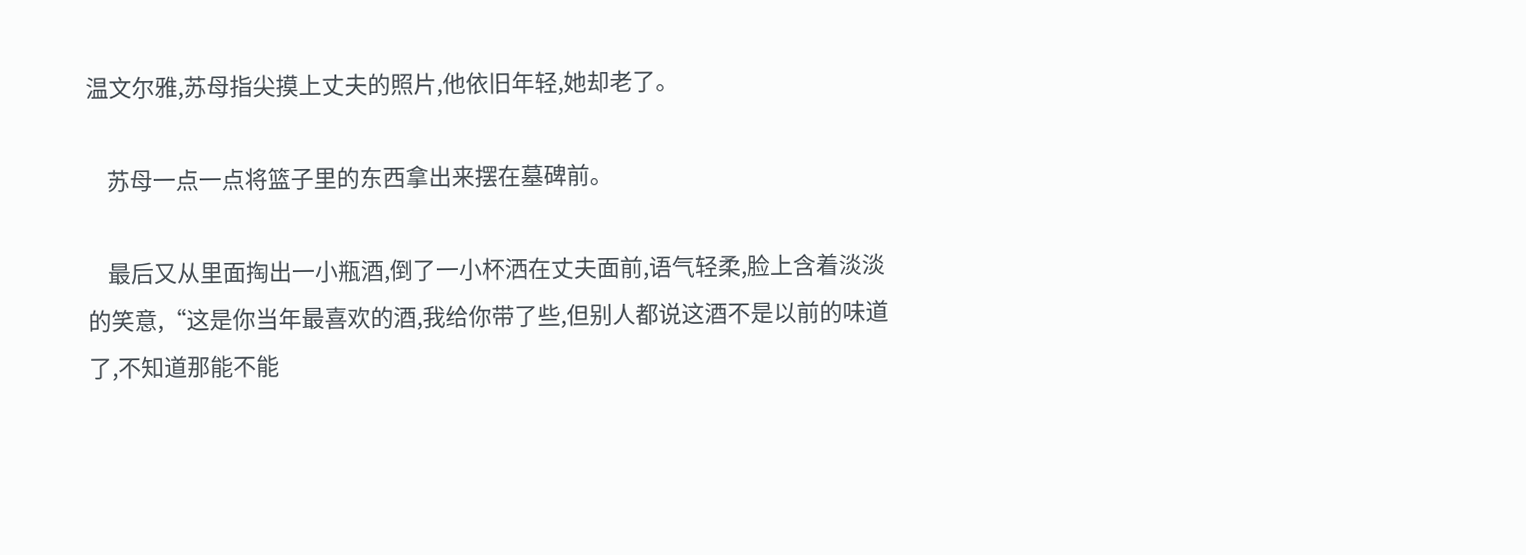温文尔雅,苏母指尖摸上丈夫的照片,他依旧年轻,她却老了。

    苏母一点一点将篮子里的东西拿出来摆在墓碑前。

    最后又从里面掏出一小瓶酒,倒了一小杯洒在丈夫面前,语气轻柔,脸上含着淡淡的笑意,“这是你当年最喜欢的酒,我给你带了些,但别人都说这酒不是以前的味道了,不知道那能不能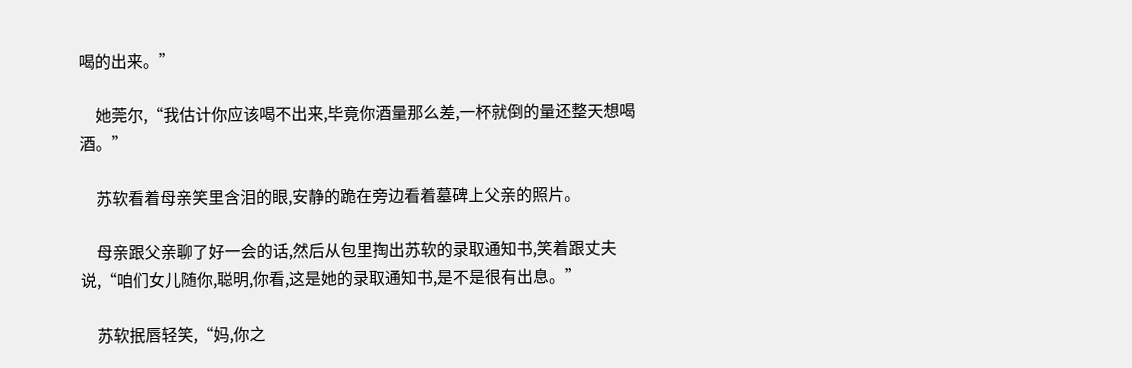喝的出来。”

    她莞尔,“我估计你应该喝不出来,毕竟你酒量那么差,一杯就倒的量还整天想喝酒。”

    苏软看着母亲笑里含泪的眼,安静的跪在旁边看着墓碑上父亲的照片。

    母亲跟父亲聊了好一会的话,然后从包里掏出苏软的录取通知书,笑着跟丈夫说,“咱们女儿随你,聪明,你看,这是她的录取通知书,是不是很有出息。”

    苏软抿唇轻笑,“妈,你之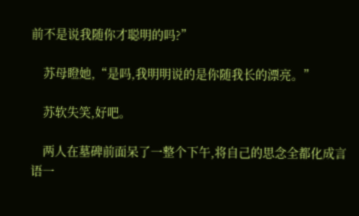前不是说我随你才聪明的吗?”

    苏母瞪她,“是吗,我明明说的是你随我长的漂亮。”

    苏软失笑,好吧。

    两人在墓碑前面呆了一整个下午,将自己的思念全都化成言语一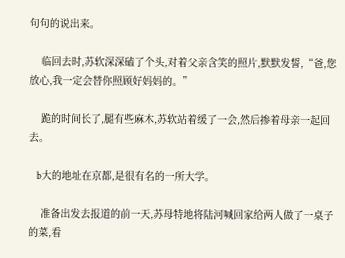句句的说出来。

    临回去时,苏软深深磕了个头,对着父亲含笑的照片,默默发誓,“爸,您放心,我一定会替你照顾好妈妈的。”

    跪的时间长了,腿有些麻木,苏软站着缓了一会,然后掺着母亲一起回去。

    b大的地址在京都,是很有名的一所大学。

    准备出发去报道的前一天,苏母特地将陆河喊回家给两人做了一桌子的菜,看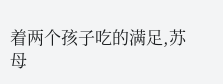着两个孩子吃的满足,苏母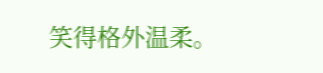笑得格外温柔。